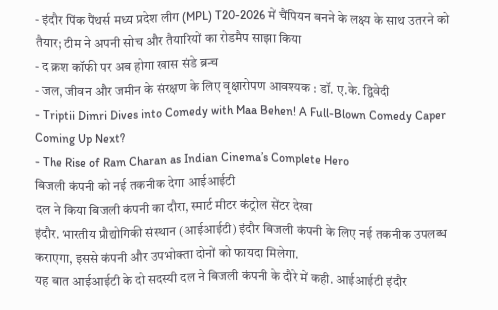- इंदौर पिंक पैंथर्स मध्य प्रदेश लीग (MPL) T20-2026 में चैंपियन बनने के लक्ष्य के साथ उतरने को तैयार; टीम ने अपनी सोच और तैयारियों का रोडमैप साझा किया
- द क्रश कॉफी पर अब होगा खास संडे ब्रन्च
- जल, जीवन और जमीन के संरक्षण के लिए वृक्षारोपण आवश्यक : डॉ. ए.के. द्विवेदी
- Triptii Dimri Dives into Comedy with Maa Behen! A Full-Blown Comedy Caper Coming Up Next?
- The Rise of Ram Charan as Indian Cinema’s Complete Hero
बिजली कंपनी को नई तकनीक देगा आईआईटी
दल ने किया बिजली कंपनी का दौरा, स्मार्ट मीटर कंट्रोल सेंटर देखा
इंदौर. भारतीय प्रौद्योगिकी संस्थान (आईआईटी) इंदौर बिजली कंपनी के लिए नई तकनीक उपलब्ध कराएगा, इससे कंपनी और उपभोक्ता दोनों को फायदा मिलेगा.
यह बात आईआईटी के दो सदस्यी दल ने बिजली कंपनी के दौरे में कही. आईआईटी इंदौर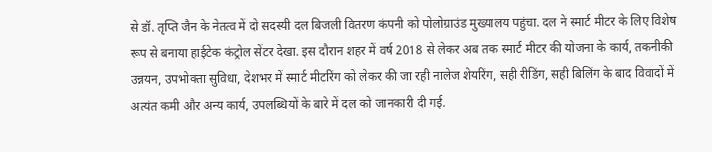से डॉ. तृप्ति जैन के नेतत्व में दो सदस्यी दल बिजली वितरण कंपनी को पोलोग्राउंड मुख्यालय पहुंचा. दल ने स्मार्ट मीटर के लिए विशेष रूप से बनाया हाईटेक कंट्रोल सेंटर देखा. इस दौरान शहर में वर्ष 2018 से लेकर अब तक स्मार्ट मीटर की योजना के कार्य, तकनीकी उन्नयन, उपभोक्ता सुविधा, देशभर में स्मार्ट मीटरिंग को लेकर की जा रही नालेज शेयरिंग, सही रीडिंग, सही बिलिंग के बाद विवादों में अत्यंत कमी और अन्य कार्य, उपलब्धियों के बारे में दल को जानकारी दी गई.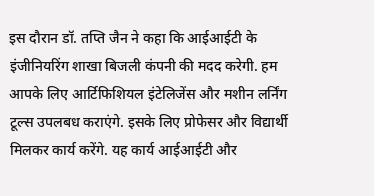इस दौरान डॉ. तप्ति जैन ने कहा कि आईआईटी के इंजीनियरिंग शाखा बिजली कंपनी की मदद करेगी. हम आपके लिए आर्टिफिशियल इंटेलिजेंस और मशीन लर्निंग टूल्स उपलबध कराएंगे. इसके लिए प्रोफेसर और विद्यार्थी मिलकर कार्य करेंगे. यह कार्य आईआईटी और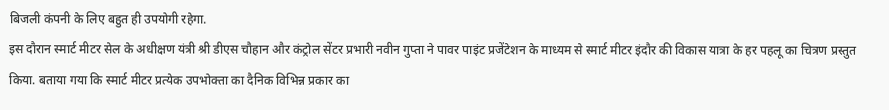बिजली कंपनी के लिए बहुत ही उपयोगी रहेगा.
इस दौरान स्मार्ट मीटर सेल के अधीक्षण यंत्री श्री डीएस चौहान और कंट्रोल सेंटर प्रभारी नवीन गुप्ता ने पावर पाइंट प्रजेंटेशन के माध्यम से स्मार्ट मीटर इंदौर की विकास यात्रा के हर पहलू का चित्रण प्रस्तुत किया. बताया गया कि स्मार्ट मीटर प्रत्येक उपभोक्ता का दैनिक विभिन्न प्रकार का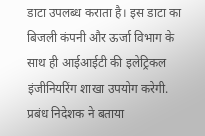डाटा उपलब्ध कराता है। इस डाटा का बिजली कंपनी और ऊर्जा विभाग के साथ ही आईआईटी की इलेट्रिकल इंजीनियरिंग शाखा उपयोग करेगी.
प्रबंध निदेशक ने बताया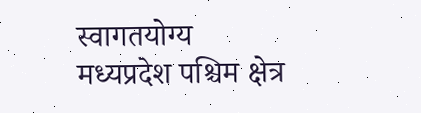स्वागतयोग्य
मध्यप्रदेश पश्चिम क्षेत्र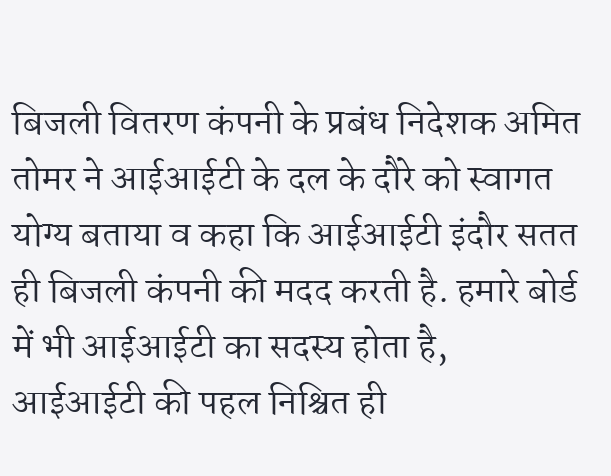बिजली वितरण कंपनी के प्रबंध निदेशक अमित तोमर ने आईआईटी के दल के दौरे को स्वागत योग्य बताया व कहा कि आईआईटी इंदौर सतत ही बिजली कंपनी की मदद करती है. हमारे बोर्ड में भी आईआईटी का सदस्य होता है, आईआईटी की पहल निश्चित ही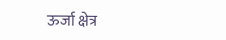ऊर्जा क्षेत्र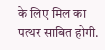के लिए मिल का पत्थर साबित होगी.